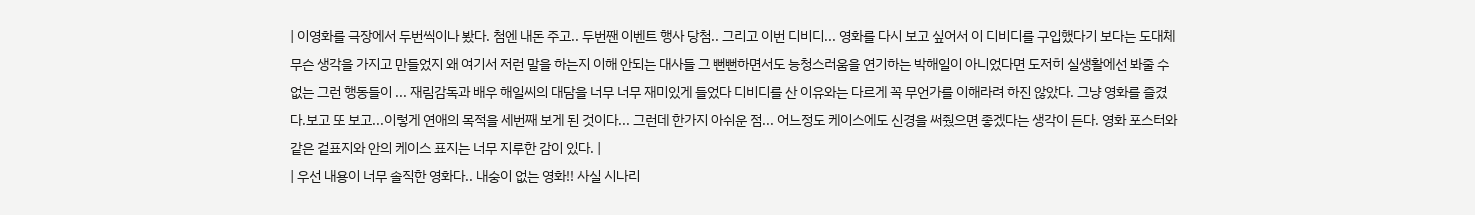| 이영화를 극장에서 두번씩이나 봤다. 첨엔 내돈 주고.. 두번짼 이벤트 행사 당첨.. 그리고 이번 디비디... 영화를 다시 보고 싶어서 이 디비디를 구입했다기 보다는 도대체 무슨 생각을 가지고 만들었지 왜 여기서 저런 말을 하는지 이해 안되는 대사들 그 뻔뻔하면서도 능청스러움을 연기하는 박해일이 아니었다면 도저히 실생활에선 봐줄 수 없는 그런 행동들이 ... 재림감독과 배우 해일씨의 대담을 너무 너무 재미있게 들었다 디비디를 산 이유와는 다르게 꼭 무언가를 이해라려 하진 않았다. 그냥 영화를 즐겼다.보고 또 보고...이렇게 연애의 목적을 세번째 보게 된 것이다... 그런데 한가지 아쉬운 점... 어느정도 케이스에도 신경을 써줬으면 좋겠다는 생각이 든다. 영화 포스터와 같은 겉표지와 안의 케이스 표지는 너무 지루한 감이 있다. |
| 우선 내용이 너무 솔직한 영화다.. 내숭이 없는 영화!! 사실 시나리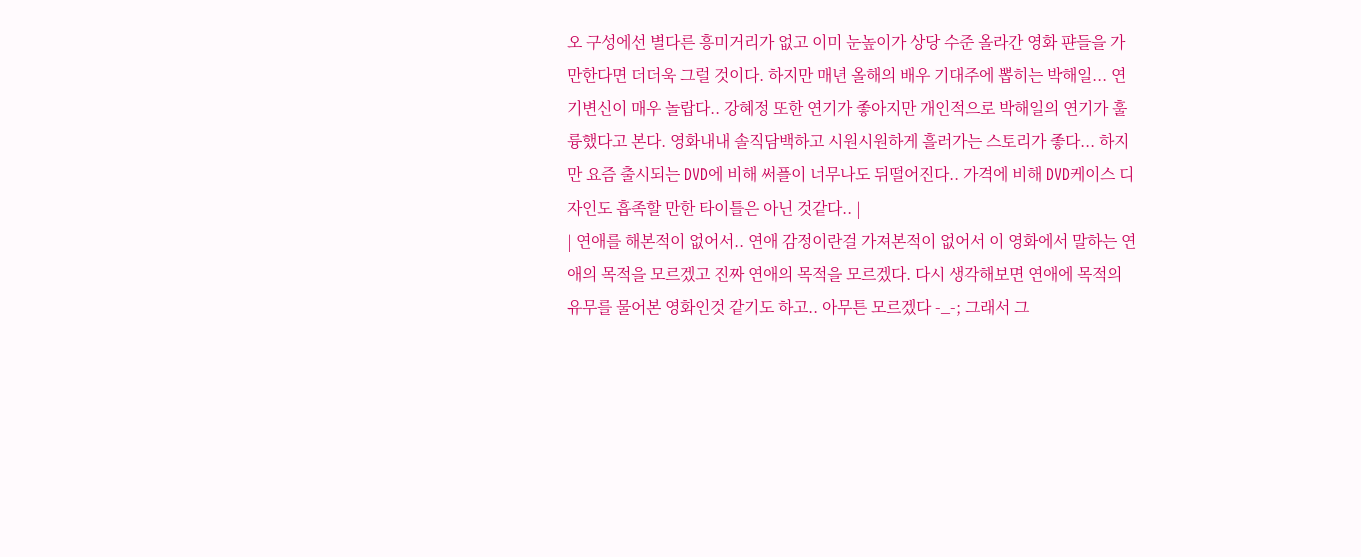오 구성에선 별다른 흥미거리가 없고 이미 눈높이가 상당 수준 올라간 영화 퍈들을 가만한다면 더더욱 그럴 것이다. 하지만 매년 올해의 배우 기대주에 뽑히는 박해일... 연기변신이 매우 놀랍다.. 강혜정 또한 연기가 좋아지만 개인적으로 박해일의 연기가 훌륭했다고 본다. 영화내내 솔직담백하고 시원시원하게 흘러가는 스토리가 좋다... 하지만 요즘 출시되는 DVD에 비해 써플이 너무나도 뒤떨어진다.. 가격에 비해 DVD케이스 디자인도 흡족할 만한 타이틀은 아닌 것같다.. |
| 연애를 해본적이 없어서.. 연애 감정이란걸 가져본적이 없어서 이 영화에서 말하는 연애의 목적을 모르겠고 진짜 연애의 목적을 모르겠다. 다시 생각해보면 연애에 목적의 유무를 물어본 영화인것 같기도 하고.. 아무튼 모르겠다 -_-; 그래서 그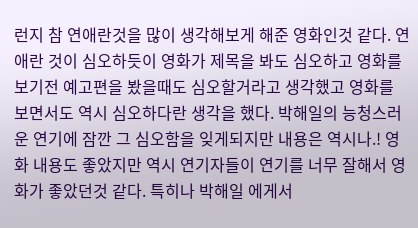런지 참 연애란것을 많이 생각해보게 해준 영화인것 같다. 연애란 것이 심오하듯이 영화가 제목을 봐도 심오하고 영화를 보기전 예고편을 봤을때도 심오할거라고 생각했고 영화를 보면서도 역시 심오하다란 생각을 했다. 박해일의 능청스러운 연기에 잠깐 그 심오함을 잊게되지만 내용은 역시나.! 영화 내용도 좋았지만 역시 연기자들이 연기를 너무 잘해서 영화가 좋았던것 같다. 특히나 박해일 에게서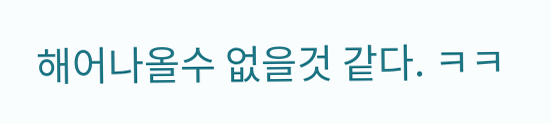해어나올수 없을것 같다. ㅋㅋ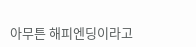아무튼 해피엔딩이라고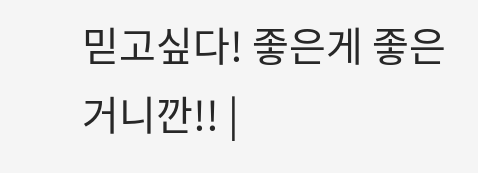믿고싶다! 좋은게 좋은거니깐!! |